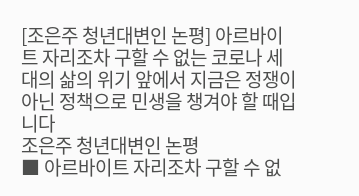[조은주 청년대변인 논평] 아르바이트 자리조차 구할 수 없는 코로나 세대의 삶의 위기 앞에서 지금은 정쟁이 아닌 정책으로 민생을 챙겨야 할 때입니다
조은주 청년대변인 논평
■ 아르바이트 자리조차 구할 수 없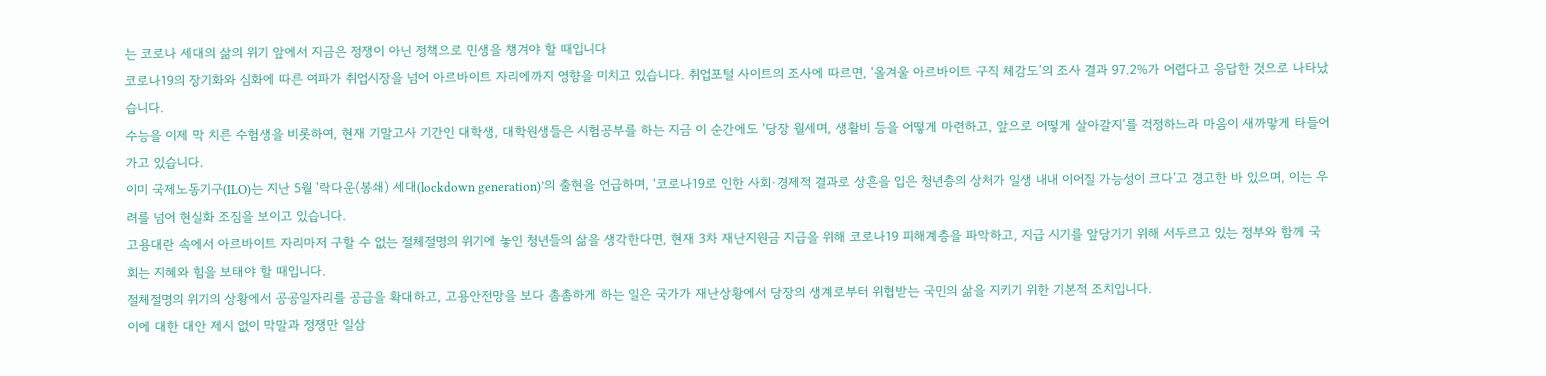는 코로나 세대의 삶의 위기 앞에서 지금은 정쟁이 아닌 정책으로 민생을 챙겨야 할 때입니다
코로나19의 장기화와 심화에 따른 여파가 취업시장을 넘어 아르바이트 자리에까지 영향을 미치고 있습니다. 취업포털 사이트의 조사에 따르면, ‘올겨울 아르바이트 구직 체감도’의 조사 결과 97.2%가 어렵다고 응답한 것으로 나타났습니다.
수능을 이제 막 치른 수험생을 비롯하여, 현재 기말고사 기간인 대학생, 대학원생들은 시험공부를 하는 지금 이 순간에도 ‘당장 월세며, 생활비 등을 어떻게 마련하고, 앞으로 어떻게 살아갈지’를 걱정하느라 마음이 새까맣게 타들어 가고 있습니다.
이미 국제노동기구(ILO)는 지난 5월 '락다운(봉쇄) 세대(lockdown generation)’의 출현을 언급하며, ‘코로나19로 인한 사회·경제적 결과로 상흔을 입은 청년층의 상처가 일생 내내 이어질 가능성이 크다’고 경고한 바 있으며, 이는 우려를 넘어 현실화 조짐을 보이고 있습니다.
고용대란 속에서 아르바이트 자리마저 구할 수 없는 절체절명의 위기에 놓인 청년들의 삶을 생각한다면, 현재 3차 재난지원금 지급을 위해 코로나19 피해계층을 파악하고, 지급 시기를 앞당기기 위해 서두르고 있는 정부와 함께 국회는 지혜와 힘을 보태야 할 때입니다.
절체절명의 위기의 상황에서 공공일자리를 공급을 확대하고, 고용안전망을 보다 촘촘하게 하는 일은 국가가 재난상황에서 당장의 생계로부터 위협받는 국민의 삶을 지키기 위한 기본적 조치입니다.
이에 대한 대안 제시 없이 막말과 정쟁만 일삼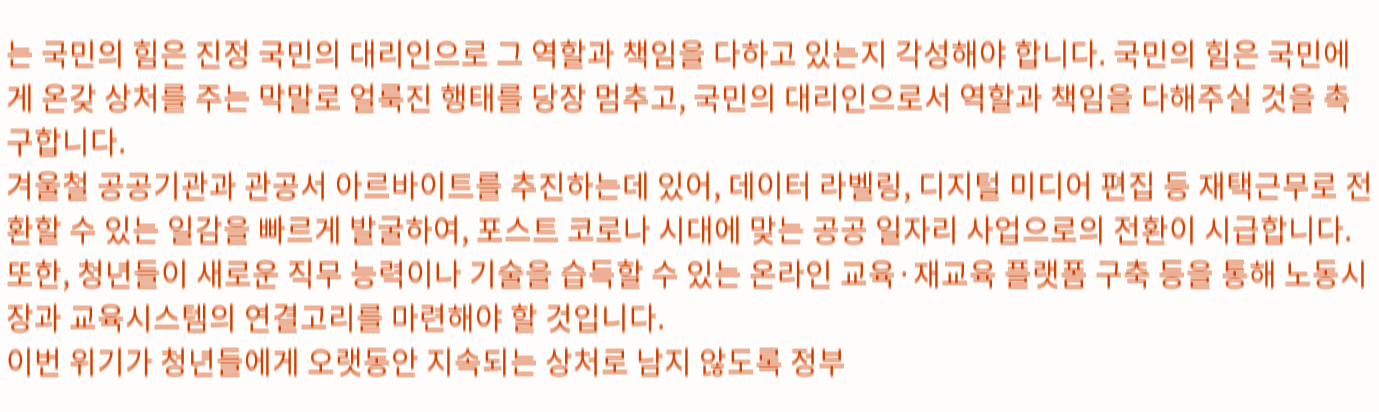는 국민의 힘은 진정 국민의 대리인으로 그 역할과 책임을 다하고 있는지 각성해야 합니다. 국민의 힘은 국민에게 온갖 상처를 주는 막말로 얼룩진 행태를 당장 멈추고, 국민의 대리인으로서 역할과 책임을 다해주실 것을 촉구합니다.
겨울철 공공기관과 관공서 아르바이트를 추진하는데 있어, 데이터 라벨링, 디지털 미디어 편집 등 재택근무로 전환할 수 있는 일감을 빠르게 발굴하여, 포스트 코로나 시대에 맞는 공공 일자리 사업으로의 전환이 시급합니다. 또한, 청년들이 새로운 직무 능력이나 기술을 습득할 수 있는 온라인 교육·재교육 플랫폼 구축 등을 통해 노동시장과 교육시스템의 연결고리를 마련해야 할 것입니다.
이번 위기가 청년들에게 오랫동안 지속되는 상처로 남지 않도록 정부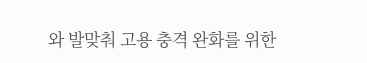와 발맞춰 고용 충격 완화를 위한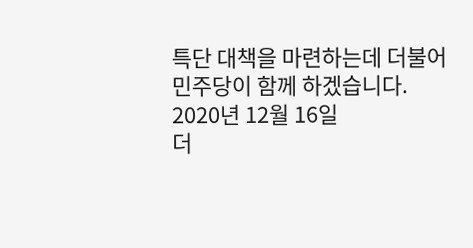특단 대책을 마련하는데 더불어민주당이 함께 하겠습니다.
2020년 12월 16일
더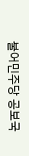불어민주당 공보국